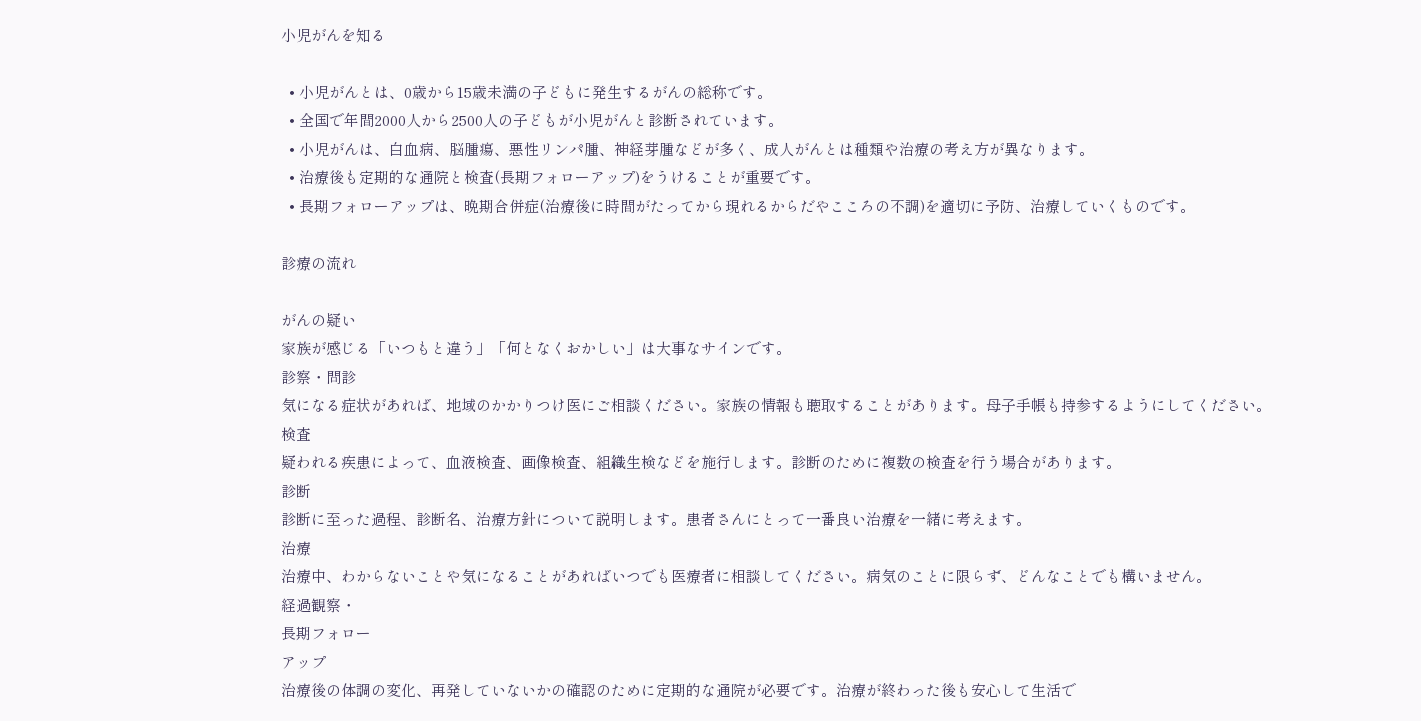小児がんを知る

  • 小児がんとは、0歳から15歳未満の子どもに発生するがんの総称です。
  • 全国で年間2000人から2500人の子どもが小児がんと診断されています。
  • 小児がんは、白血病、脳腫瘍、悪性リンパ腫、神経芽腫などが多く、成人がんとは種類や治療の考え方が異なります。
  • 治療後も定期的な通院と検査(長期フォローアップ)をうけることが重要です。
  • 長期フォローアップは、晩期合併症(治療後に時間がたってから現れるからだやこころの不調)を適切に予防、治療していくものです。

診療の流れ

がんの疑い
家族が感じる「いつもと違う」「何となくおかしい」は大事なサインです。
診察・問診
気になる症状があれば、地域のかかりつけ医にご相談ください。家族の情報も聴取することがあります。母子手帳も持参するようにしてください。
検査
疑われる疾患によって、血液検査、画像検査、組織生検などを施行します。診断のために複数の検査を行う場合があります。
診断
診断に至った過程、診断名、治療方針について説明します。患者さんにとって一番良い治療を一緒に考えます。
治療
治療中、わからないことや気になることがあればいつでも医療者に相談してください。病気のことに限らず、どんなことでも構いません。
経過観察・
長期フォロー
アップ
治療後の体調の変化、再発していないかの確認のために定期的な通院が必要です。治療が終わった後も安心して生活で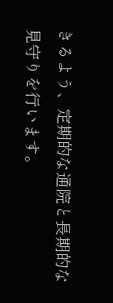きるよう、定期的な通院と長期的な見守りを行います。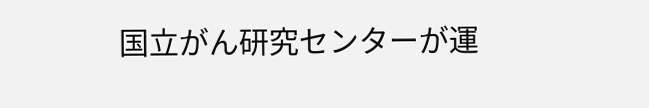国立がん研究センターが運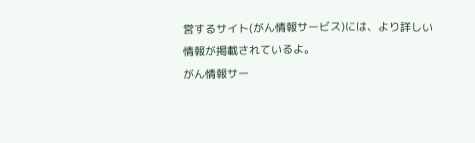営するサイト(がん情報サービス)には、より詳しい情報が掲載されているよ。
がん情報サー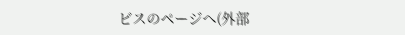ビスのページへ(外部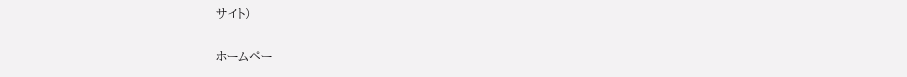サイト)

ホームペー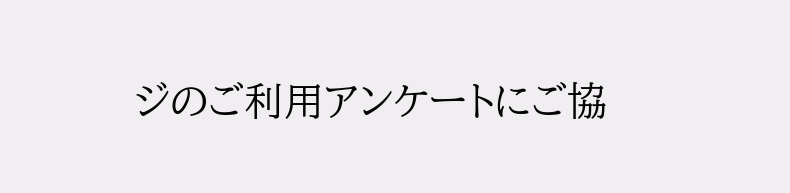ジのご利用アンケートにご協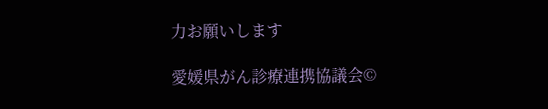力お願いします

愛媛県がん診療連携協議会©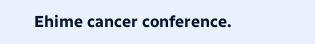Ehime cancer conference.